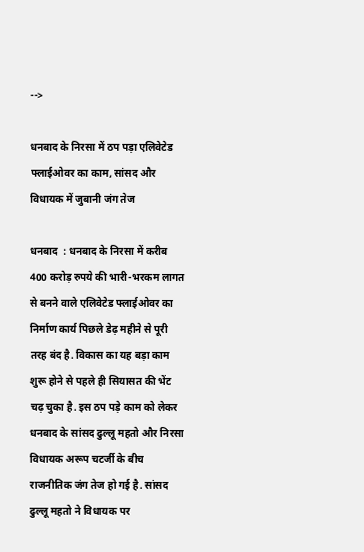-->

धनबाद के निरसा में ठप पड़ा एलिवेटेड फ्लाईओवर का काम, सांसद और विधायक में जुबानी जंग तेज

धनबाद  : धनबाद के निरसा में करीब 400 करोड़ रुपये की भारी-भरकम लागत से बनने वाले एलिवेटेड फ्लाईओवर का निर्माण कार्य पिछले डेढ़ महीने से पूरी तरह बंद है. विकास का यह बड़ा काम शुरू होने से पहले ही सियासत की भेंट चढ़ चुका है. इस ठप पड़े काम को लेकर धनबाद के सांसद ढुल्लू महतो और निरसा विधायक अरूप चटर्जी के बीच राजनीतिक जंग तेज हो गई है. सांसद ढुल्लू महतो ने विधायक पर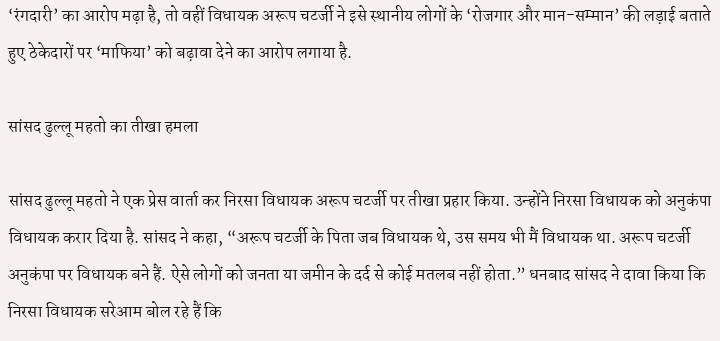‘रंगदारी’ का आरोप मढ़ा है, तो वहीं विधायक अरूप चटर्जी ने इसे स्थानीय लोगों के ‘रोजगार और मान-सम्मान’ की लड़ाई बताते हुए ठेकेदारों पर ‘माफिया’ को बढ़ावा देने का आरोप लगाया है.

सांसद ढुल्लू महतो का तीखा हमला

सांसद ढुल्लू महतो ने एक प्रेस वार्ता कर निरसा विधायक अरूप चटर्जी पर तीखा प्रहार किया. उन्होंने निरसा विधायक को अनुकंपा विधायक करार दिया है. सांसद ने कहा, “अरूप चटर्जी के पिता जब विधायक थे, उस समय भी मैं विधायक था. अरूप चटर्जी अनुकंपा पर विधायक बने हैं. ऐसे लोगों को जनता या जमीन के दर्द से कोई मतलब नहीं होता.” धनबाद सांसद ने दावा किया कि निरसा विधायक सरेआम बोल रहे हैं कि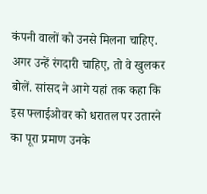कंपनी वालों को उनसे मिलना चाहिए. अगर उन्हें रंगदारी चाहिए, तो वे खुलकर बोलें. सांसद ने आगे यहां तक कहा कि इस फ्लाईओवर को धरातल पर उतारने का पूरा प्रमाण उनके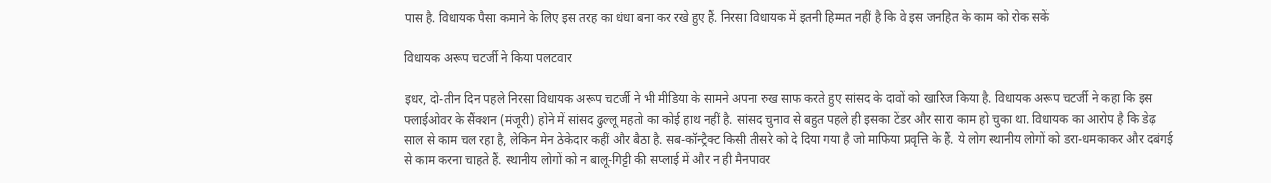पास है. विधायक पैसा कमाने के लिए इस तरह का धंधा बना कर रखे हुए हैं. निरसा विधायक में इतनी हिम्मत नहीं है कि वे इस जनहित के काम को रोक सकें

विधायक अरूप चटर्जी ने किया पलटवार

इधर, दो-तीन दिन पहले निरसा विधायक अरूप चटर्जी ने भी मीडिया के सामने अपना रुख साफ करते हुए सांसद के दावों को खारिज किया है. विधायक अरूप चटर्जी ने कहा कि इस फ्लाईओवर के सैंक्शन (मंजूरी) होने में सांसद ढुल्लू महतो का कोई हाथ नहीं है. सांसद चुनाव से बहुत पहले ही इसका टेंडर और सारा काम हो चुका था. विधायक का आरोप है कि डेढ़ साल से काम चल रहा है, लेकिन मेन ठेकेदार कहीं और बैठा है. सब-कॉन्ट्रैक्ट किसी तीसरे को दे दिया गया है जो माफिया प्रवृत्ति के हैं. ये लोग स्थानीय लोगों को डरा-धमकाकर और दबंगई से काम करना चाहते हैं. स्थानीय लोगों को न बालू-गिट्टी की सप्लाई में और न ही मैनपावर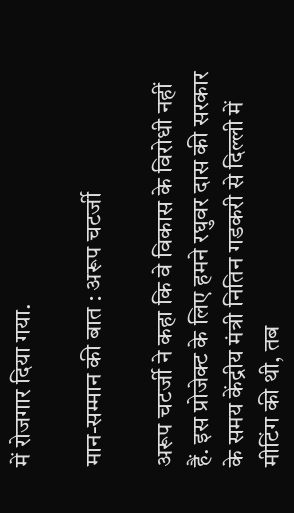में रोजगार दिया गया.

मान-सम्मान की बात : अरूप चटर्जी

अरूप चटर्जी ने कहा कि वे विकास के विरोधी नहीं हैं. इस प्रोजेक्ट के लिए हमने रघुवर दास की सरकार के समय केंद्रीय मंत्री नितिन गडकरी से दिल्ली में मीटिंग की थी, तब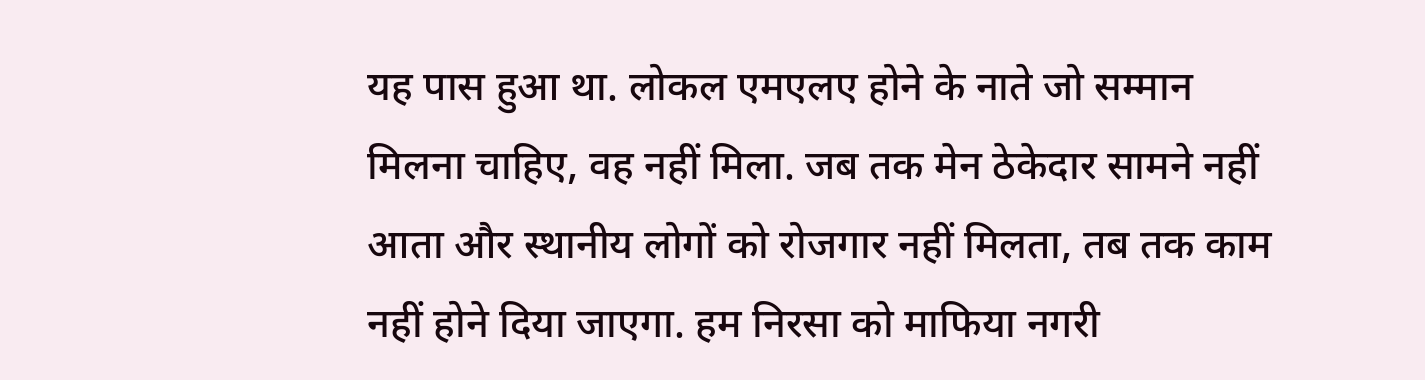यह पास हुआ था. लोकल एमएलए होने के नाते जो सम्मान मिलना चाहिए, वह नहीं मिला. जब तक मेन ठेकेदार सामने नहीं आता और स्थानीय लोगों को रोजगार नहीं मिलता, तब तक काम नहीं होने दिया जाएगा. हम निरसा को माफिया नगरी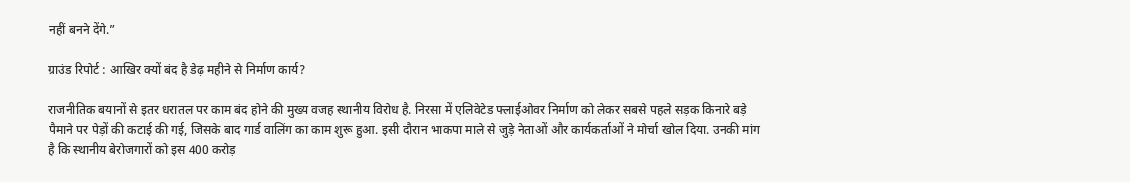नहीं बनने देंगे.”

ग्राउंड रिपोर्ट : आखिर क्यों बंद है डेढ़ महीने से निर्माण कार्य?

राजनीतिक बयानों से इतर धरातल पर काम बंद होने की मुख्य वजह स्थानीय विरोध है. निरसा में एलिवेटेड फ्लाईओवर निर्माण को लेकर सबसे पहले सड़क किनारे बड़े पैमाने पर पेड़ों की कटाई की गई, जिसके बाद गार्ड वालिंग का काम शुरू हुआ. इसी दौरान भाकपा माले से जुड़े नेताओं और कार्यकर्ताओं ने मोर्चा खोल दिया. उनकी मांग है कि स्थानीय बेरोजगारों को इस 400 करोड़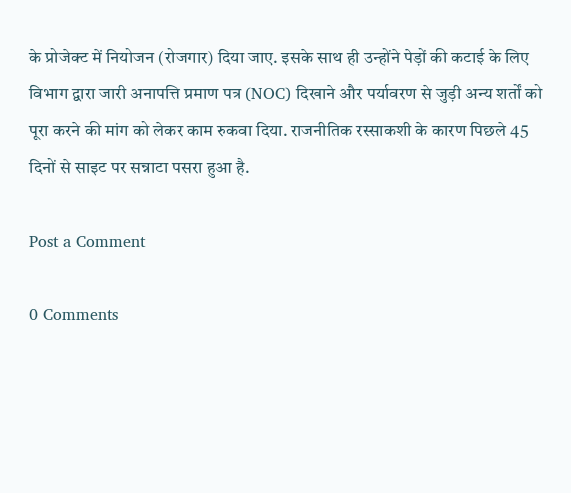के प्रोजेक्ट में नियोजन (रोजगार) दिया जाए. इसके साथ ही उन्होंने पेड़ों की कटाई के लिए विभाग द्वारा जारी अनापत्ति प्रमाण पत्र (NOC) दिखाने और पर्यावरण से जुड़ी अन्य शर्तों को पूरा करने की मांग को लेकर काम रुकवा दिया. राजनीतिक रस्साकशी के कारण पिछले 45 दिनों से साइट पर सन्नाटा पसरा हुआ है.

Post a Comment

0 Comments